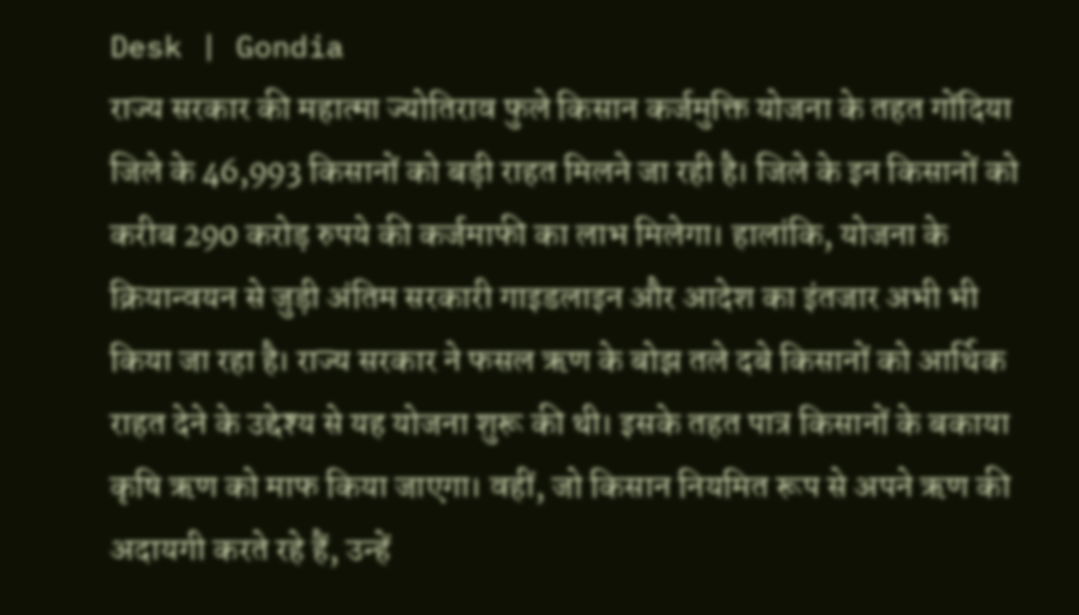Desk | Gondia
राज्य सरकार की महात्मा ज्योतिराव फुले किसान कर्जमुक्ति योजना के तहत गोंदिया जिले के 46,993 किसानों को बड़ी राहत मिलने जा रही है। जिले के इन किसानों को करीब 290 करोड़ रुपये की कर्जमाफी का लाभ मिलेगा। हालांकि, योजना के क्रियान्वयन से जुड़ी अंतिम सरकारी गाइडलाइन और आदेश का इंतजार अभी भी किया जा रहा है। राज्य सरकार ने फसल ऋण के बोझ तले दबे किसानों को आर्थिक राहत देने के उद्देश्य से यह योजना शुरू की थी। इसके तहत पात्र किसानों के बकाया कृषि ऋण को माफ किया जाएगा। वहीं, जो किसान नियमित रूप से अपने ऋण की अदायगी करते रहे हैं, उन्हें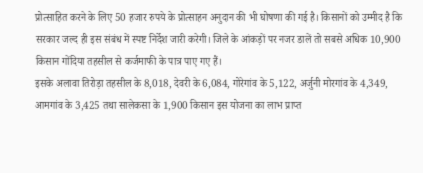प्रोत्साहित करने के लिए 50 हजार रुपये के प्रोत्साहन अनुदान की भी घोषणा की गई है। किसानों को उम्मीद है कि सरकार जल्द ही इस संबंध में स्पष्ट निर्देश जारी करेगी। जिले के आंकड़ों पर नजर डालें तो सबसे अधिक 10,900 किसान गोंदिया तहसील से कर्जमाफी के पात्र पाए गए हैं।
इसके अलावा तिरोड़ा तहसील के 8,018, देवरी के 6,084, गोरेगांव के 5,122, अर्जुनी मोरगांव के 4,349, आमगांव के 3,425 तथा सालेकसा के 1,900 किसान इस योजना का लाभ प्राप्त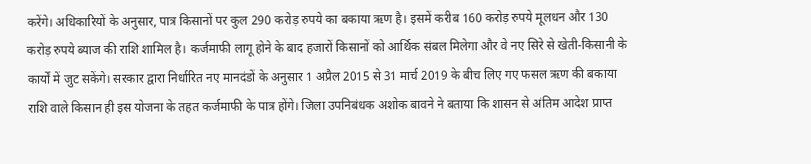करेंगे। अधिकारियों के अनुसार, पात्र किसानों पर कुल 290 करोड़ रुपये का बकाया ऋण है। इसमें करीब 160 करोड़ रुपये मूलधन और 130 करोड़ रुपये ब्याज की राशि शामिल है। कर्जमाफी लागू होने के बाद हजारों किसानों को आर्थिक संबल मिलेगा और वे नए सिरे से खेती-किसानी के कार्यों में जुट सकेंगे। सरकार द्वारा निर्धारित नए मानदंडों के अनुसार 1 अप्रैल 2015 से 31 मार्च 2019 के बीच लिए गए फसल ऋण की बकाया राशि वाले किसान ही इस योजना के तहत कर्जमाफी के पात्र होंगे। जिला उपनिबंधक अशोक बावने ने बताया कि शासन से अंतिम आदेश प्राप्त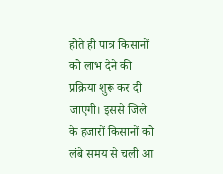होते ही पात्र किसानों को लाभ देने की प्रक्रिया शुरू कर दी जाएगी। इससे जिले के हजारों किसानों को लंबे समय से चली आ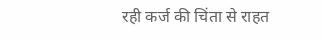रही कर्ज की चिंता से राहत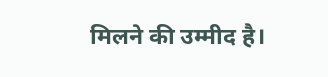मिलने की उम्मीद है।